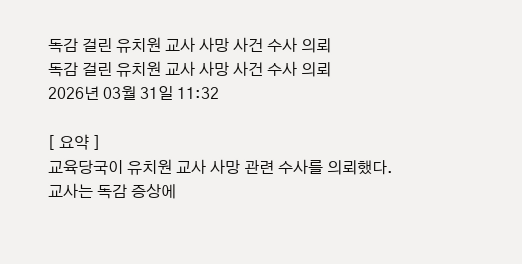독감 걸린 유치원 교사 사망 사건 수사 의뢰
독감 걸린 유치원 교사 사망 사건 수사 의뢰
2026년 03월 31일 11:32

[ 요약 ]
교육당국이 유치원 교사 사망 관련 수사를 의뢰했다.
교사는 독감 증상에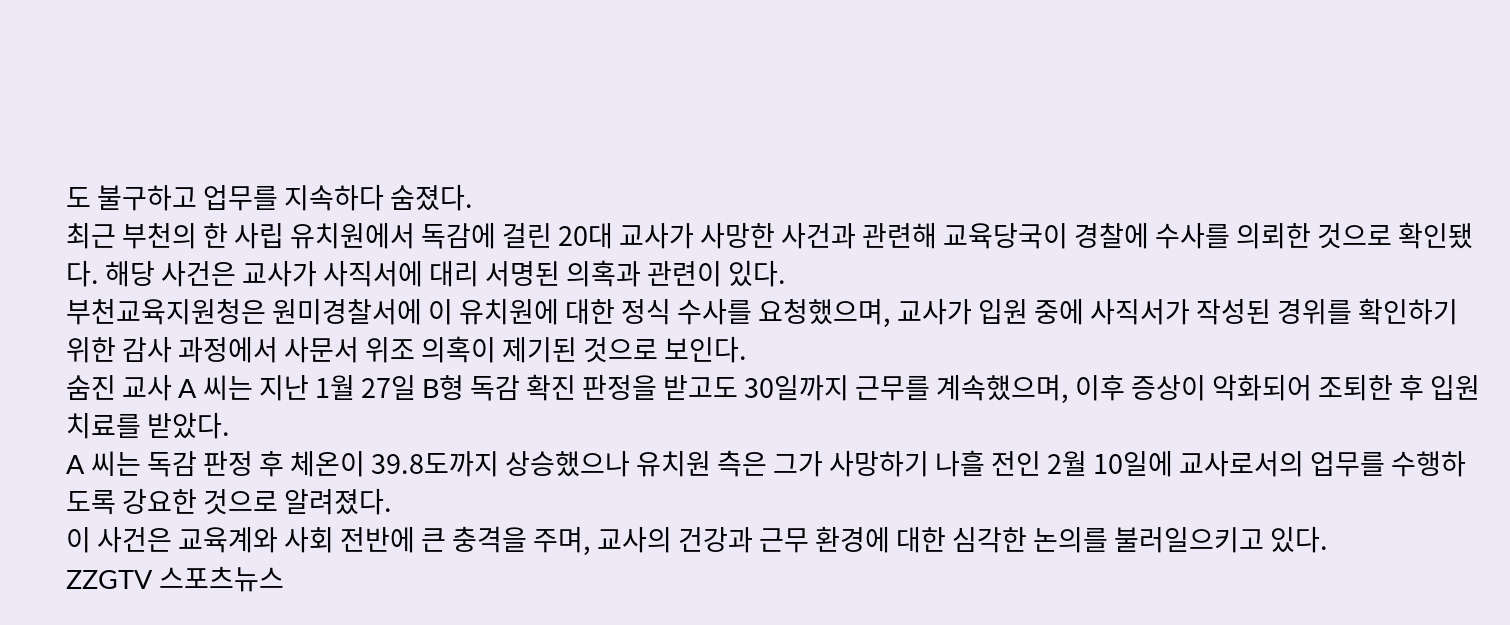도 불구하고 업무를 지속하다 숨졌다.
최근 부천의 한 사립 유치원에서 독감에 걸린 20대 교사가 사망한 사건과 관련해 교육당국이 경찰에 수사를 의뢰한 것으로 확인됐다. 해당 사건은 교사가 사직서에 대리 서명된 의혹과 관련이 있다.
부천교육지원청은 원미경찰서에 이 유치원에 대한 정식 수사를 요청했으며, 교사가 입원 중에 사직서가 작성된 경위를 확인하기 위한 감사 과정에서 사문서 위조 의혹이 제기된 것으로 보인다.
숨진 교사 A 씨는 지난 1월 27일 B형 독감 확진 판정을 받고도 30일까지 근무를 계속했으며, 이후 증상이 악화되어 조퇴한 후 입원 치료를 받았다.
A 씨는 독감 판정 후 체온이 39.8도까지 상승했으나 유치원 측은 그가 사망하기 나흘 전인 2월 10일에 교사로서의 업무를 수행하도록 강요한 것으로 알려졌다.
이 사건은 교육계와 사회 전반에 큰 충격을 주며, 교사의 건강과 근무 환경에 대한 심각한 논의를 불러일으키고 있다.
ZZGTV 스포츠뉴스